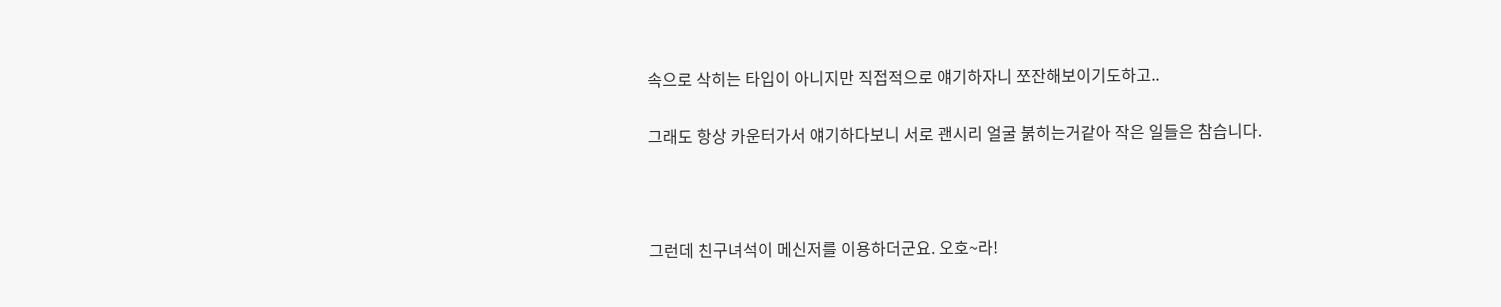속으로 삭히는 타입이 아니지만 직접적으로 얘기하자니 쪼잔해보이기도하고..

그래도 항상 카운터가서 얘기하다보니 서로 괜시리 얼굴 붉히는거같아 작은 일들은 참습니다.



그런데 친구녀석이 메신저를 이용하더군요. 오호~라!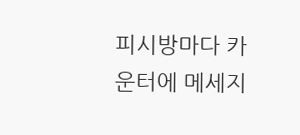피시방마다 카운터에 메세지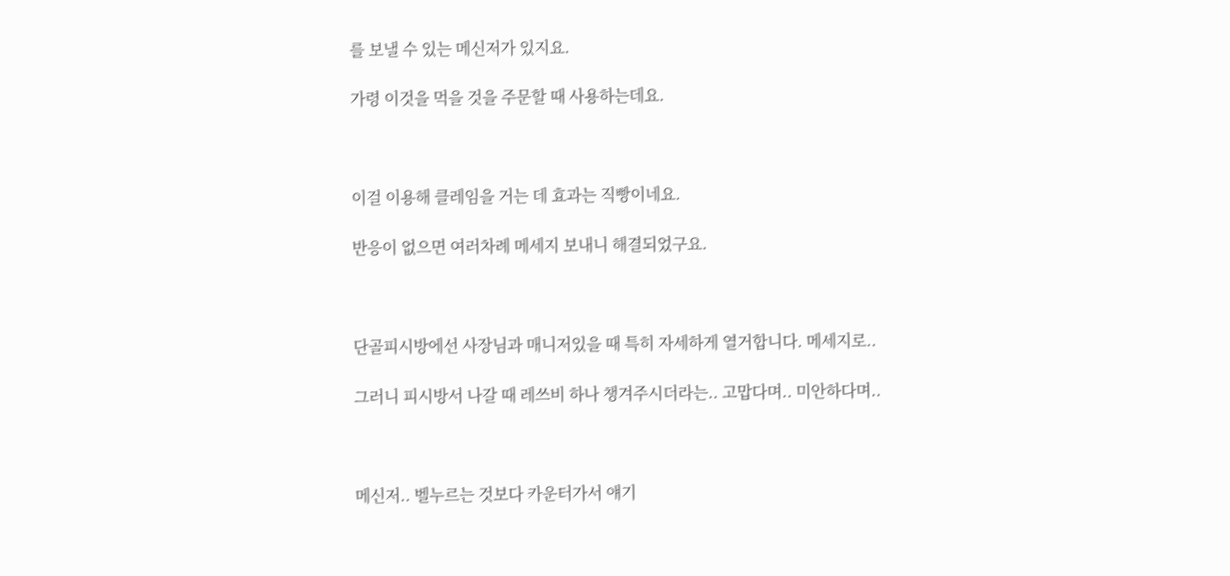를 보낼 수 있는 메신저가 있지요.

가령 이것을 먹을 것을 주문할 때 사용하는데요.



이걸 이용해 클레임을 거는 데 효과는 직빵이네요.

반응이 없으면 여러차례 메세지 보내니 해결되었구요.



단골피시방에선 사장님과 매니저있을 때 특히 자세하게 열거합니다. 메세지로..

그러니 피시방서 나갈 때 레쓰비 하나 챙겨주시더라는.. 고맙다며.. 미안하다며..



메신저.. 벨누르는 것보다 카운터가서 얘기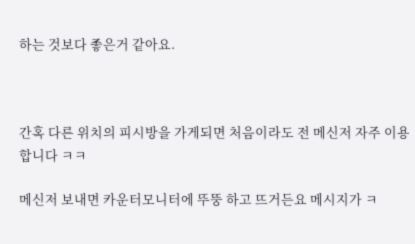하는 것보다 좋은거 같아요.



간혹 다른 위치의 피시방을 가게되면 처음이라도 전 메신저 자주 이용합니다 ㅋㅋ

메신저 보내면 카운터모니터에 뚜뚱 하고 뜨거든요 메시지가 ㅋ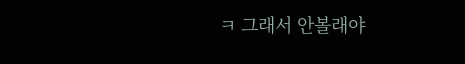ㅋ 그래서 안볼래야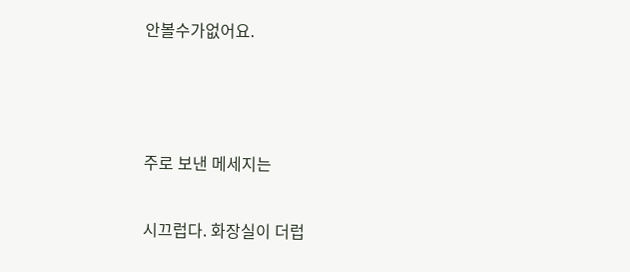안볼수가없어요.



주로 보낸 메세지는

시끄럽다. 화장실이 더럽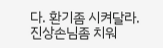다. 환기좀 시켜달라. 진상손님좀 치워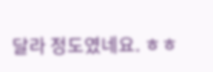달라 정도였네요. ㅎㅎ